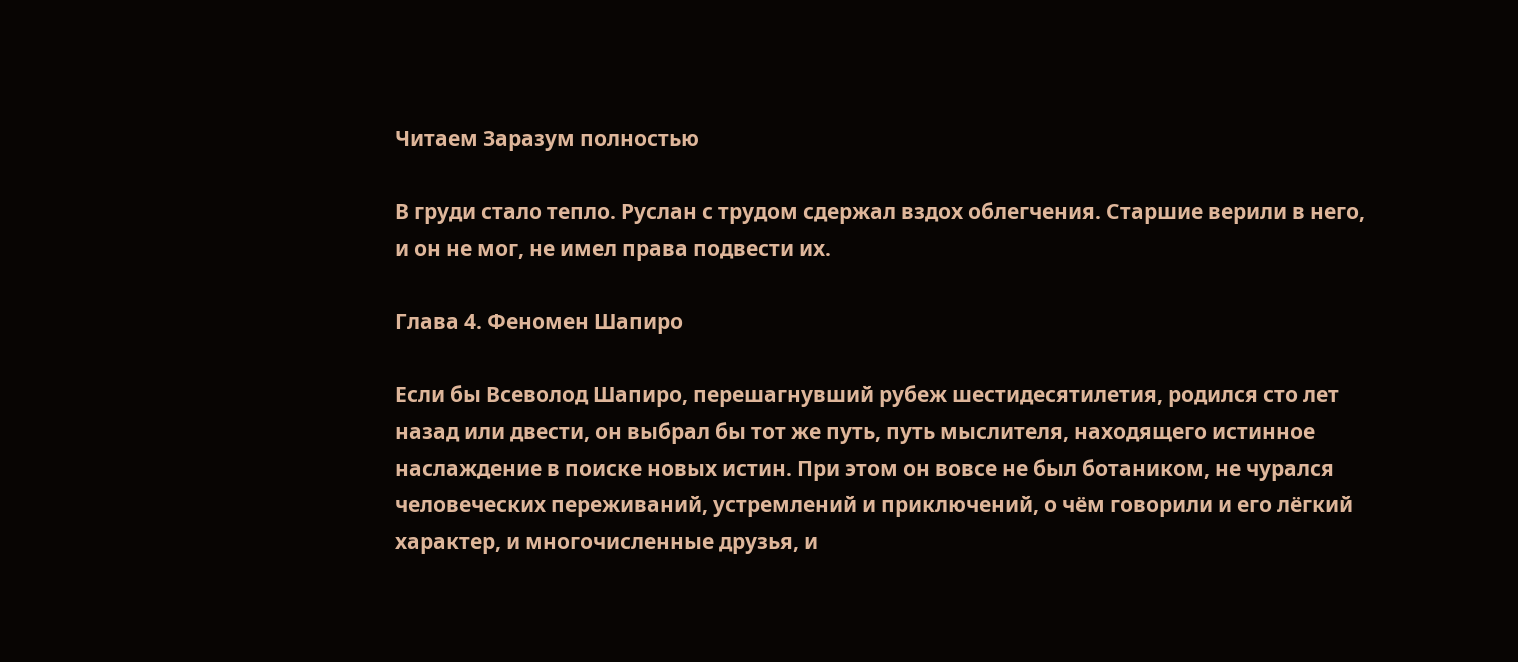Читаем Заразум полностью

В груди стало тепло. Руслан с трудом сдержал вздох облегчения. Старшие верили в него, и он не мог, не имел права подвести их.

Глава 4. Феномен Шапиро

Если бы Всеволод Шапиро, перешагнувший рубеж шестидесятилетия, родился сто лет назад или двести, он выбрал бы тот же путь, путь мыслителя, находящего истинное наслаждение в поиске новых истин. При этом он вовсе не был ботаником, не чурался человеческих переживаний, устремлений и приключений, о чём говорили и его лёгкий характер, и многочисленные друзья, и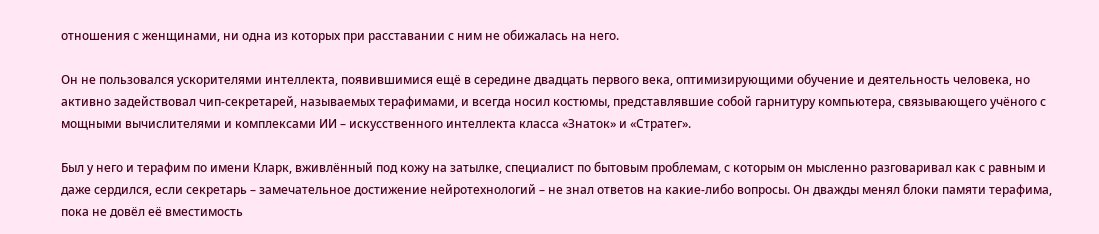отношения с женщинами, ни одна из которых при расставании с ним не обижалась на него.

Он не пользовался ускорителями интеллекта, появившимися ещё в середине двадцать первого века, оптимизирующими обучение и деятельность человека, но активно задействовал чип-секретарей, называемых терафимами, и всегда носил костюмы, представлявшие собой гарнитуру компьютера, связывающего учёного с мощными вычислителями и комплексами ИИ – искусственного интеллекта класса «Знаток» и «Стратег».

Был у него и терафим по имени Кларк, вживлённый под кожу на затылке, специалист по бытовым проблемам, с которым он мысленно разговаривал как с равным и даже сердился, если секретарь – замечательное достижение нейротехнологий – не знал ответов на какие-либо вопросы. Он дважды менял блоки памяти терафима, пока не довёл её вместимость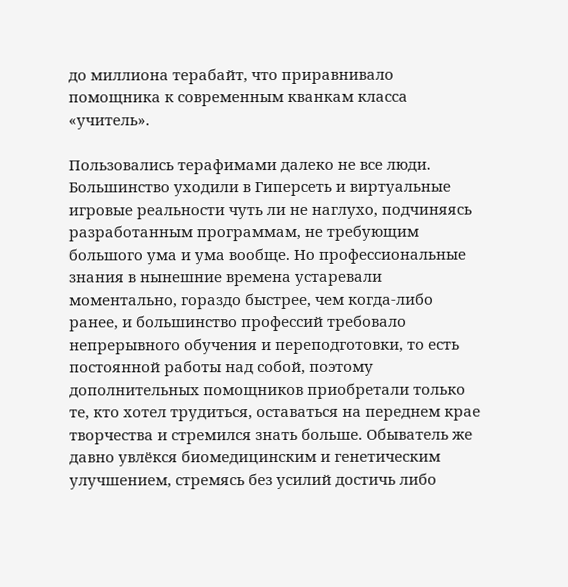до миллиона терабайт, что приравнивало помощника к современным кванкам класса «учитель».

Пользовались терафимами далеко не все люди. Большинство уходили в Гиперсеть и виртуальные игровые реальности чуть ли не наглухо, подчиняясь разработанным программам, не требующим большого ума и ума вообще. Но профессиональные знания в нынешние времена устаревали моментально, гораздо быстрее, чем когда-либо ранее, и большинство профессий требовало непрерывного обучения и переподготовки, то есть постоянной работы над собой, поэтому дополнительных помощников приобретали только те, кто хотел трудиться, оставаться на переднем крае творчества и стремился знать больше. Обыватель же давно увлёкся биомедицинским и генетическим улучшением, стремясь без усилий достичь либо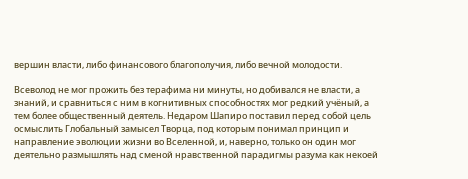вершин власти, либо финансового благополучия, либо вечной молодости.

Всеволод не мог прожить без терафима ни минуты, но добивался не власти, а знаний, и сравниться с ним в когнитивных способностях мог редкий учёный, а тем более общественный деятель. Недаром Шапиро поставил перед собой цель осмыслить Глобальный замысел Творца, под которым понимал принцип и направление эволюции жизни во Вселенной, и, наверно, только он один мог деятельно размышлять над сменой нравственной парадигмы разума как некоей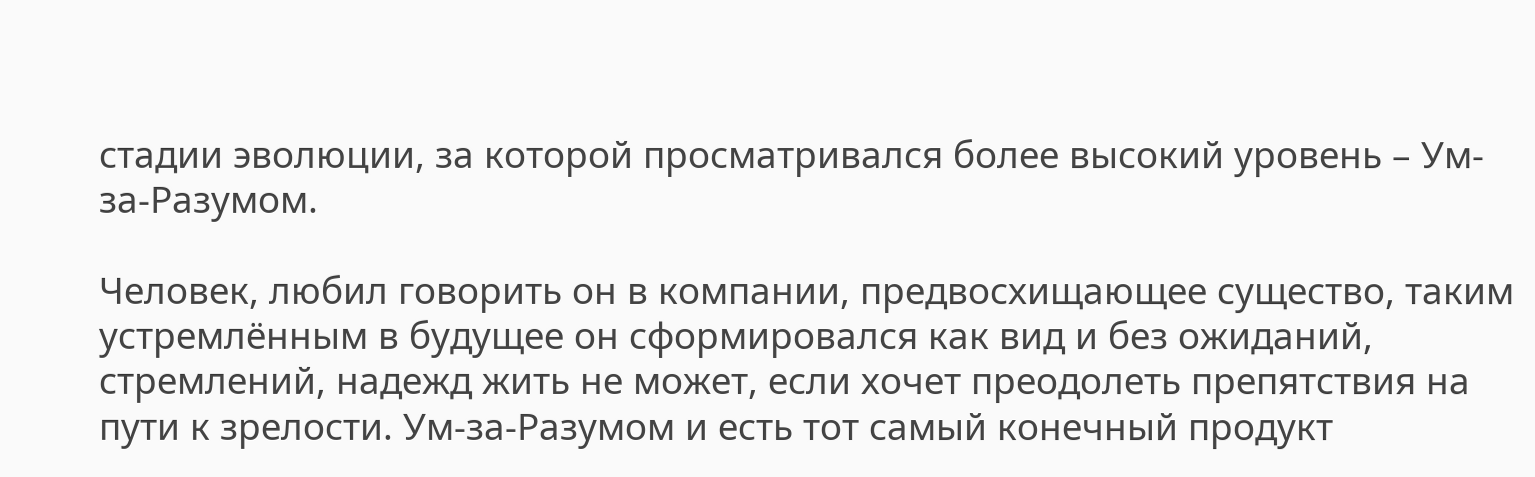стадии эволюции, за которой просматривался более высокий уровень – Ум-за-Разумом.

Человек, любил говорить он в компании, предвосхищающее существо, таким устремлённым в будущее он сформировался как вид и без ожиданий, стремлений, надежд жить не может, если хочет преодолеть препятствия на пути к зрелости. Ум-за-Разумом и есть тот самый конечный продукт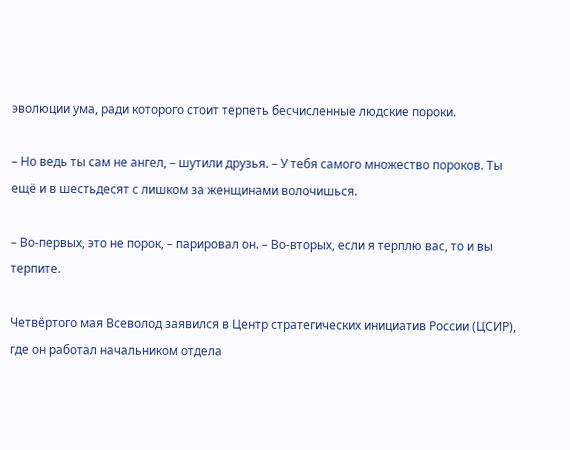эволюции ума, ради которого стоит терпеть бесчисленные людские пороки.

– Но ведь ты сам не ангел, – шутили друзья. – У тебя самого множество пороков. Ты ещё и в шестьдесят с лишком за женщинами волочишься.

– Во-первых, это не порок, – парировал он. – Во-вторых, если я терплю вас, то и вы терпите.

Четвёртого мая Всеволод заявился в Центр стратегических инициатив России (ЦСИР), где он работал начальником отдела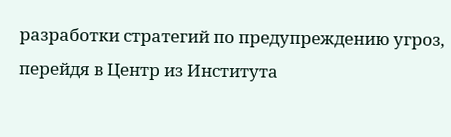разработки стратегий по предупреждению угроз, перейдя в Центр из Института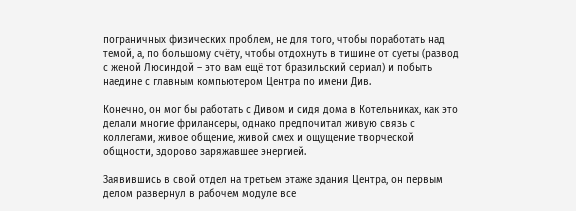пограничных физических проблем, не для того, чтобы поработать над темой, а, по большому счёту, чтобы отдохнуть в тишине от суеты (развод с женой Люсиндой – это вам ещё тот бразильский сериал) и побыть наедине с главным компьютером Центра по имени Див.

Конечно, он мог бы работать с Дивом и сидя дома в Котельниках, как это делали многие фрилансеры, однако предпочитал живую связь с коллегами, живое общение, живой смех и ощущение творческой общности, здорово заряжавшее энергией.

Заявившись в свой отдел на третьем этаже здания Центра, он первым делом развернул в рабочем модуле все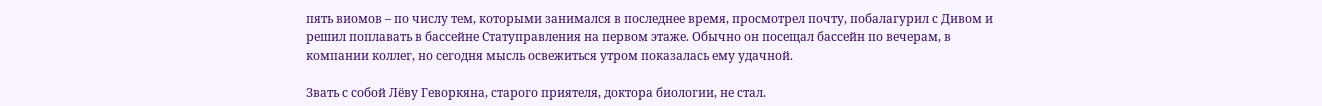пять виомов – по числу тем, которыми занимался в последнее время, просмотрел почту, побалагурил с Дивом и решил поплавать в бассейне Статуправления на первом этаже. Обычно он посещал бассейн по вечерам, в компании коллег, но сегодня мысль освежиться утром показалась ему удачной.

Звать с собой Лёву Геворкяна, старого приятеля, доктора биологии, не стал.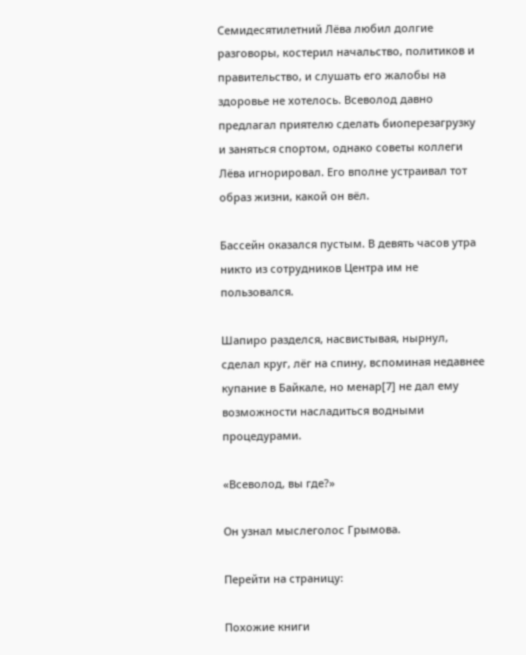Семидесятилетний Лёва любил долгие разговоры, костерил начальство, политиков и правительство, и слушать его жалобы на здоровье не хотелось. Всеволод давно предлагал приятелю сделать биоперезагрузку и заняться спортом, однако советы коллеги Лёва игнорировал. Его вполне устраивал тот образ жизни, какой он вёл.

Бассейн оказался пустым. В девять часов утра никто из сотрудников Центра им не пользовался.

Шапиро разделся, насвистывая, нырнул, сделал круг, лёг на спину, вспоминая недавнее купание в Байкале, но менар[7] не дал ему возможности насладиться водными процедурами.

«Всеволод, вы где?»

Он узнал мыслеголос Грымова.

Перейти на страницу:

Похожие книги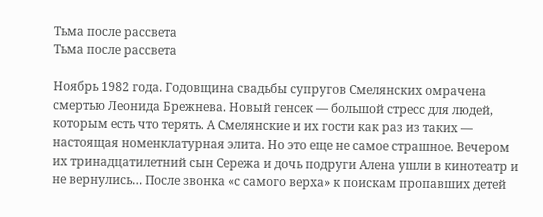Тьма после рассвета
Тьма после рассвета

Ноябрь 1982 года. Годовщина свадьбы супругов Смелянских омрачена смертью Леонида Брежнева. Новый генсек — большой стресс для людей, которым есть что терять. А Смелянские и их гости как раз из таких — настоящая номенклатурная элита. Но это еще не самое страшное. Вечером их тринадцатилетний сын Сережа и дочь подруги Алена ушли в кинотеатр и не вернулись… После звонка «с самого верха» к поискам пропавших детей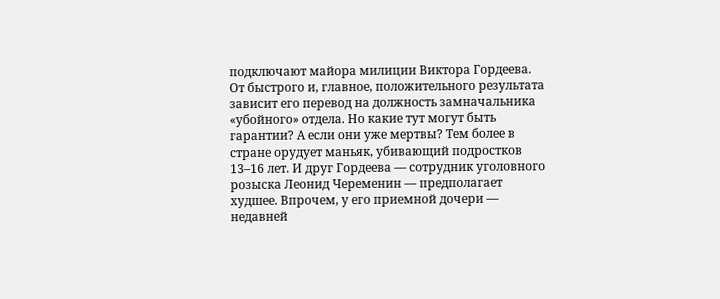подключают майора милиции Виктора Гордеева. От быстрого и, главное, положительного результата зависит его перевод на должность замначальника «убойного» отдела. Но какие тут могут быть гарантии? А если они уже мертвы? Тем более в стране орудует маньяк, убивающий подростков 13–16 лет. И друг Гордеева — сотрудник уголовного розыска Леонид Череменин — предполагает худшее. Впрочем, у его приемной дочери — недавней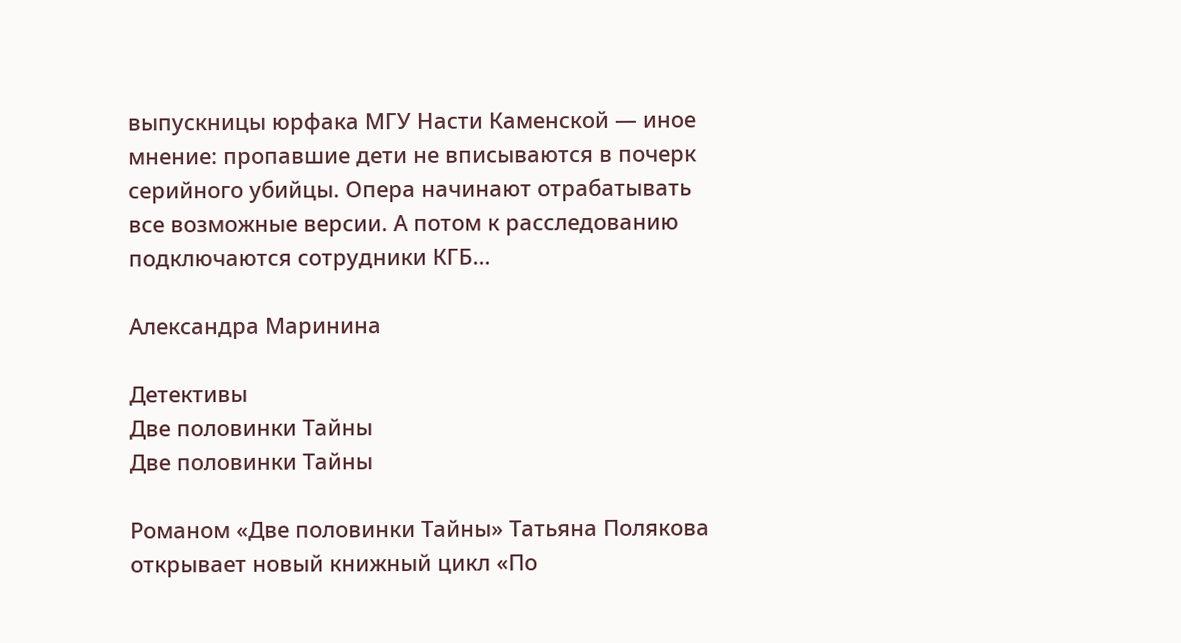выпускницы юрфака МГУ Насти Каменской — иное мнение: пропавшие дети не вписываются в почерк серийного убийцы. Опера начинают отрабатывать все возможные версии. А потом к расследованию подключаются сотрудники КГБ…

Александра Маринина

Детективы
Две половинки Тайны
Две половинки Тайны

Романом «Две половинки Тайны» Татьяна Полякова открывает новый книжный цикл «По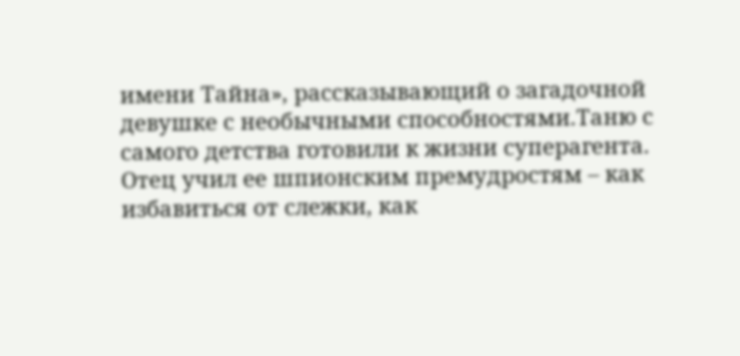имени Тайна», рассказывающий о загадочной девушке с необычными способностями.Таню с самого детства готовили к жизни суперагента. Отец учил ее шпионским премудростям – как избавиться от слежки, как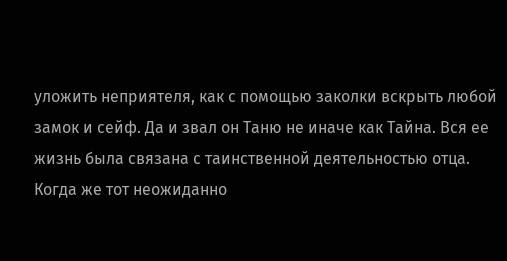уложить неприятеля, как с помощью заколки вскрыть любой замок и сейф. Да и звал он Таню не иначе как Тайна. Вся ее жизнь была связана с таинственной деятельностью отца. Когда же тот неожиданно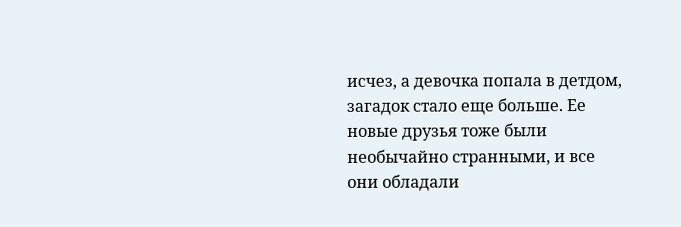исчез, а девочка попала в детдом, загадок стало еще больше. Ее новые друзья тоже были необычайно странными, и все они обладали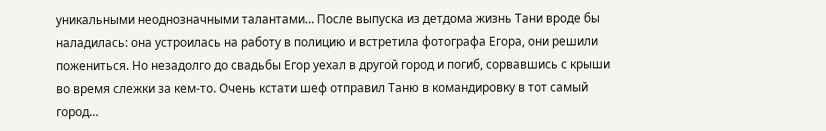уникальными неоднозначными талантами… После выпуска из детдома жизнь Тани вроде бы наладилась: она устроилась на работу в полицию и встретила фотографа Егора, они решили пожениться. Но незадолго до свадьбы Егор уехал в другой город и погиб, сорвавшись с крыши во время слежки за кем-то. Очень кстати шеф отправил Таню в командировку в тот самый город…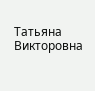Татьяна Викторовна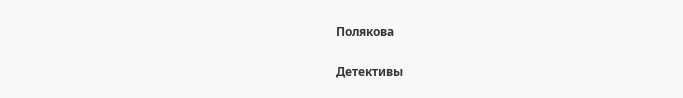Полякова

Детективы